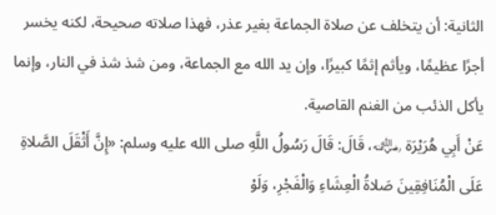الثانية: أن يتخلف عن صلاة الجماعة بغير عذر، فهذا صلاته صحيحة، لكنه يخسر أجرًا عظيمًا، ويأثم إثمًا كبيرًا، وإن يد الله مع الجماعة، ومن شذ شذ في النار، وإنما يأكل الذئب من الغنم القاصية.
عَنْ أَبِي هُرَيْرَة ﵁، قَالَ: قَالَ رَسُولُ اللَّهِ صلى الله عليه وسلم: «إِنَّ أَثْقَلَ الصَّلاةِ عَلَى الْمُنَافِقِينَ صَلاةُ الْعِشَاءِ وَالْفَجْرِ، وَلَوْ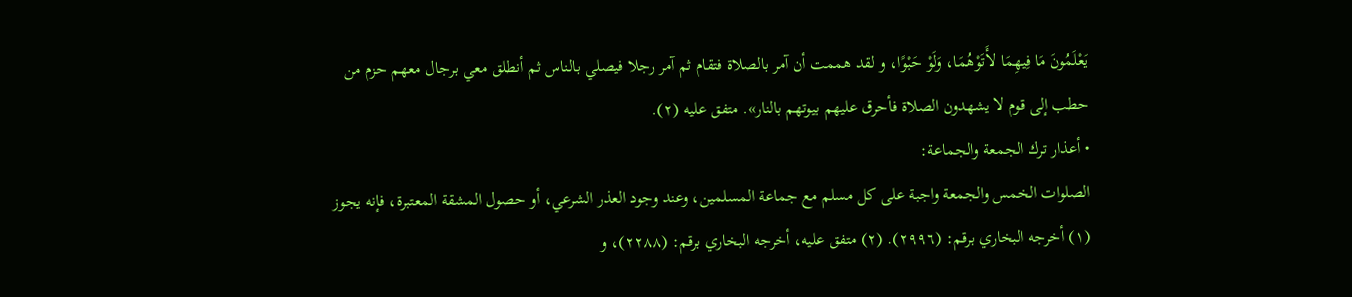يَعْلَمُونَ مَا فِيهِمَا لأَتَوْهُمَا، وَلَوْ حَبْوًا، و لقد هممت أن آمر بالصلاة فتقام ثم آمر رجلا فيصلي بالناس ثم أنطلق معي برجال معهم حزم من حطب إلى قوم لا يشهدون الصلاة فأحرق عليهم بيوتهم بالنار». متفق عليه (٢).
• أعذار ترك الجمعة والجماعة:
الصلوات الخمس والجمعة واجبة على كل مسلم مع جماعة المسلمين، وعند وجود العذر الشرعي، أو حصول المشقة المعتبرة، فإنه يجوز
(١) أخرجه البخاري برقم: (٢٩٩٦). (٢) متفق عليه، أخرجه البخاري برقم: (٢٢٨٨)، و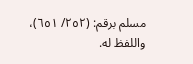مسلم برقم: (٢٥٢/ ٦٥١)، واللفظ له.